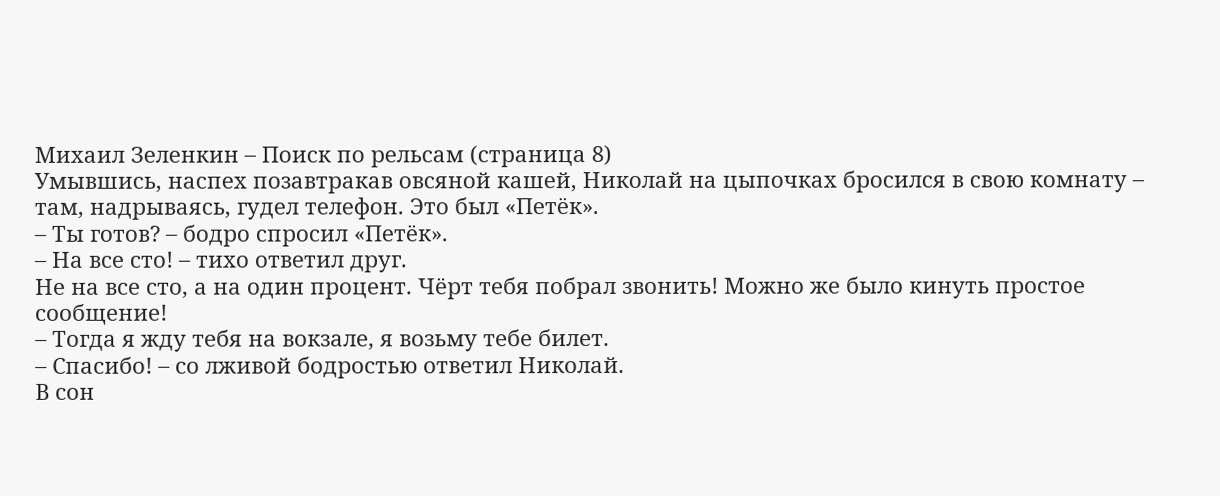Михаил Зеленкин – Поиск по рельсам (страница 8)
Умывшись, наспех позавтракав овсяной кашей, Николай на цыпочках бросился в свою комнату – там, надрываясь, гудел телефон. Это был «Петёк».
– Ты готов? – бодро спросил «Петёк».
– На все сто! – тихо ответил друг.
Не на все сто, а на один процент. Чёрт тебя побрал звонить! Можно же было кинуть простое сообщение!
– Тогда я жду тебя на вокзале, я возьму тебе билет.
– Спасибо! – со лживой бодростью ответил Николай.
В сон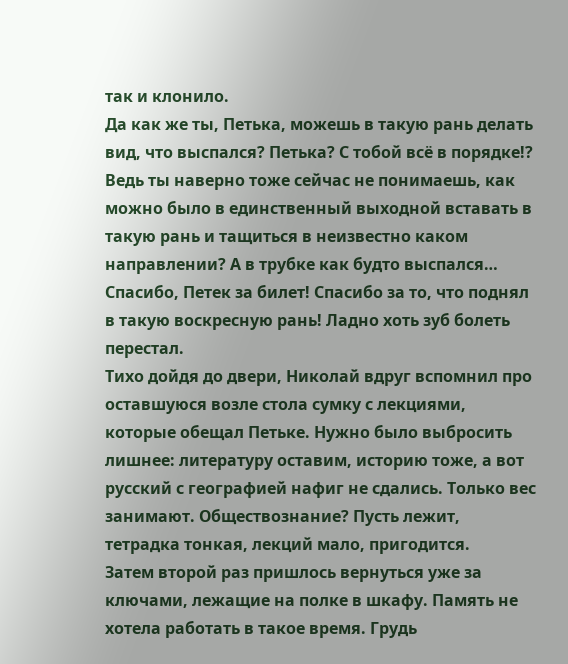так и клонило.
Да как же ты, Петька, можешь в такую рань делать вид, что выспался? Петька? С тобой всё в порядке!? Ведь ты наверно тоже сейчас не понимаешь, как можно было в единственный выходной вставать в такую рань и тащиться в неизвестно каком направлении? А в трубке как будто выспался… Спасибо, Петек за билет! Спасибо за то, что поднял в такую воскресную рань! Ладно хоть зуб болеть перестал.
Тихо дойдя до двери, Николай вдруг вспомнил про оставшуюся возле стола сумку с лекциями, которые обещал Петьке. Нужно было выбросить лишнее: литературу оставим, историю тоже, а вот русский с географией нафиг не сдались. Только вес занимают. Обществознание? Пусть лежит, тетрадка тонкая, лекций мало, пригодится.
Затем второй раз пришлось вернуться уже за ключами, лежащие на полке в шкафу. Память не хотела работать в такое время. Грудь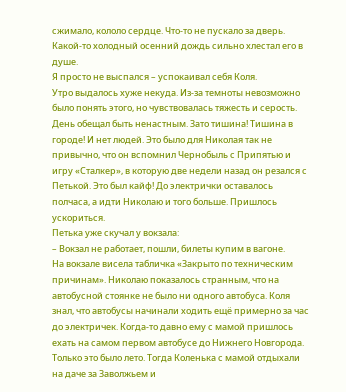сжимало, кололо сердце. Что-то не пускало за дверь. Какой-то холодный осенний дождь сильно хлестал его в душе.
Я просто не выспался – успокаивал себя Коля.
Утро выдалось хуже некуда. Из-за темноты невозможно было понять этого, но чувствовалась тяжесть и серость. День обещал быть ненастным. Зато тишина! Тишина в городе! И нет людей. Это было для Николая так не привычно, что он вспомнил Чернобыль с Припятью и игру «Сталкер», в которую две недели назад он резался с Петькой. Это был кайф! До электрички оставалось полчаса, а идти Николаю и того больше. Пришлось ускориться.
Петька уже скучал у вокзала:
– Вокзал не работает, пошли, билеты купим в вагоне.
На вокзале висела табличка «Закрыто по техническим причинам». Николаю показалось странным, что на автобусной стоянке не было ни одного автобуса. Коля знал, что автобусы начинали ходить ещё примерно за час до электричек. Когда-то давно ему с мамой пришлось ехать на самом первом автобусе до Нижнего Новгорода. Только это было лето. Тогда Коленька с мамой отдыхали на даче за Заволжьем и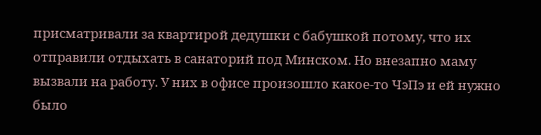присматривали за квартирой дедушки с бабушкой потому, что их отправили отдыхать в санаторий под Минском. Но внезапно маму вызвали на работу. У них в офисе произошло какое-то ЧэПэ и ей нужно было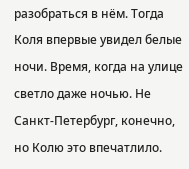разобраться в нём. Тогда Коля впервые увидел белые ночи. Время, когда на улице светло даже ночью. Не Санкт-Петербург, конечно, но Колю это впечатлило.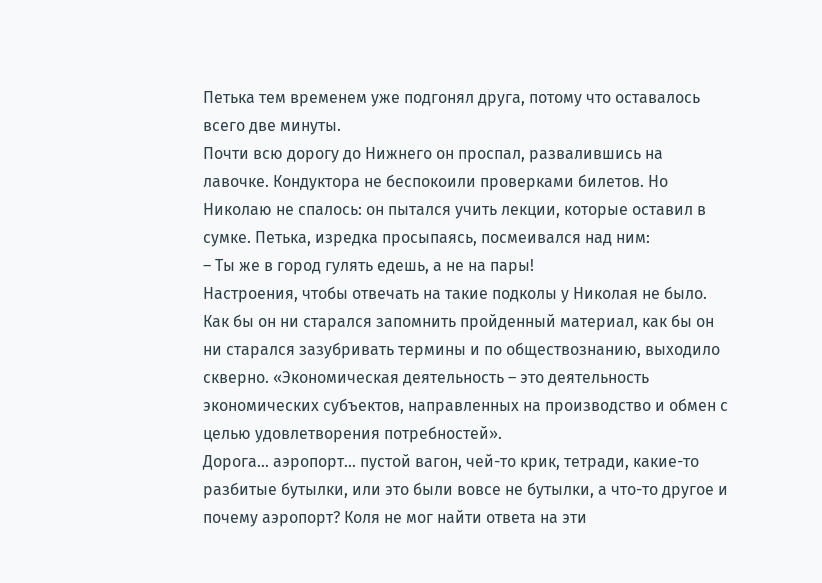Петька тем временем уже подгонял друга, потому что оставалось всего две минуты.
Почти всю дорогу до Нижнего он проспал, развалившись на лавочке. Кондуктора не беспокоили проверками билетов. Но Николаю не спалось: он пытался учить лекции, которые оставил в сумке. Петька, изредка просыпаясь, посмеивался над ним:
– Ты же в город гулять едешь, а не на пары!
Настроения, чтобы отвечать на такие подколы у Николая не было. Как бы он ни старался запомнить пройденный материал, как бы он ни старался зазубривать термины и по обществознанию, выходило скверно. «Экономическая деятельность – это деятельность экономических субъектов, направленных на производство и обмен с целью удовлетворения потребностей».
Дорога… аэропорт… пустой вагон, чей-то крик, тетради, какие-то разбитые бутылки, или это были вовсе не бутылки, а что-то другое и почему аэропорт? Коля не мог найти ответа на эти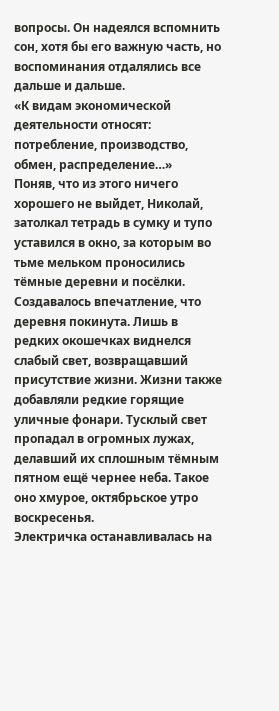вопросы. Он надеялся вспомнить сон, хотя бы его важную часть, но воспоминания отдалялись все дальше и дальше.
«К видам экономической деятельности относят: потребление, производство, обмен, распределение…»
Поняв, что из этого ничего хорошего не выйдет, Николай, затолкал тетрадь в сумку и тупо уставился в окно, за которым во тьме мельком проносились тёмные деревни и посёлки. Создавалось впечатление, что деревня покинута. Лишь в редких окошечках виднелся слабый свет, возвращавший присутствие жизни. Жизни также добавляли редкие горящие уличные фонари. Тусклый свет пропадал в огромных лужах, делавший их сплошным тёмным пятном ещё чернее неба. Такое оно хмурое, октябрьское утро воскресенья.
Электричка останавливалась на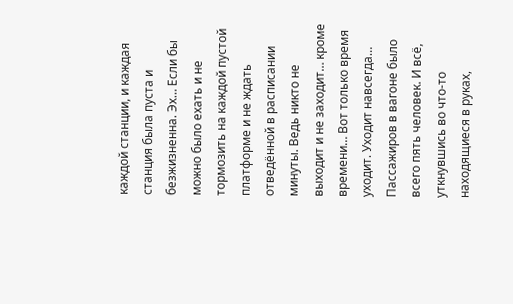каждой станции, и каждая станция была пуста и безжизненна. Эх… Если бы можно было ехать и не тормозить на каждой пустой платформе и не ждать отведённой в расписании минуты. Ведь никто не выходит и не заходит… кроме времени… Вот только время уходит. Уходит навсегда…
Пассажиров в вагоне было всего пять человек. И всё, уткнувшись во что-то находящиеся в руках,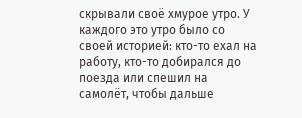скрывали своё хмурое утро. У каждого это утро было со своей историей: кто-то ехал на работу, кто-то добирался до поезда или спешил на самолёт, чтобы дальше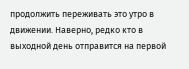продолжить переживать это утро в движении. Наверно, редко кто в выходной день отправится на первой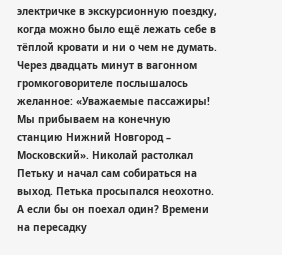электричке в экскурсионную поездку, когда можно было ещё лежать себе в тёплой кровати и ни о чем не думать.
Через двадцать минут в вагонном громкоговорителе послышалось желанное: «Уважаемые пассажиры! Мы прибываем на конечную станцию Нижний Новгород – Московский». Николай растолкал Петьку и начал сам собираться на выход. Петька просыпался неохотно. А если бы он поехал один? Времени на пересадку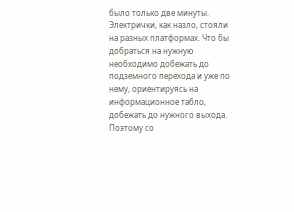было только две минуты. Электрички, как назло, стояли на разных платформах. Что бы добраться на нужную необходимо добежать до подземного перехода и уже по нему, ориентируясь на информационное табло, добежать до нужного выхода. Поэтому со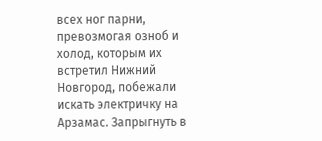всех ног парни, превозмогая озноб и холод, которым их встретил Нижний Новгород, побежали искать электричку на Арзамас. Запрыгнуть в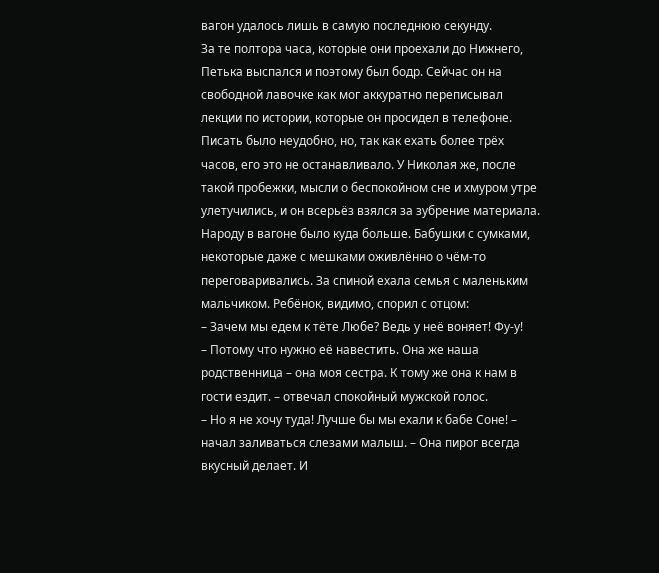вагон удалось лишь в самую последнюю секунду.
За те полтора часа, которые они проехали до Нижнего, Петька выспался и поэтому был бодр. Сейчас он на свободной лавочке как мог аккуратно переписывал лекции по истории, которые он просидел в телефоне. Писать было неудобно, но, так как ехать более трёх часов, его это не останавливало. У Николая же, после такой пробежки, мысли о беспокойном сне и хмуром утре улетучились, и он всерьёз взялся за зубрение материала.
Народу в вагоне было куда больше. Бабушки с сумками, некоторые даже с мешками оживлённо о чём-то переговаривались. За спиной ехала семья с маленьким мальчиком. Ребёнок, видимо, спорил с отцом:
– Зачем мы едем к тёте Любе? Ведь у неё воняет! Фу-у!
– Потому что нужно её навестить. Она же наша родственница – она моя сестра. К тому же она к нам в гости ездит. – отвечал спокойный мужской голос.
– Но я не хочу туда! Лучше бы мы ехали к бабе Соне! – начал заливаться слезами малыш. – Она пирог всегда вкусный делает. И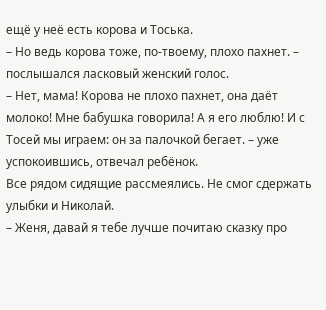ещё у неё есть корова и Тоська.
– Но ведь корова тоже, по-твоему, плохо пахнет. – послышался ласковый женский голос.
– Нет, мама! Корова не плохо пахнет, она даёт молоко! Мне бабушка говорила! А я его люблю! И с Тосей мы играем: он за палочкой бегает. – уже успокоившись, отвечал ребёнок.
Все рядом сидящие рассмеялись. Не смог сдержать улыбки и Николай.
– Женя, давай я тебе лучше почитаю сказку про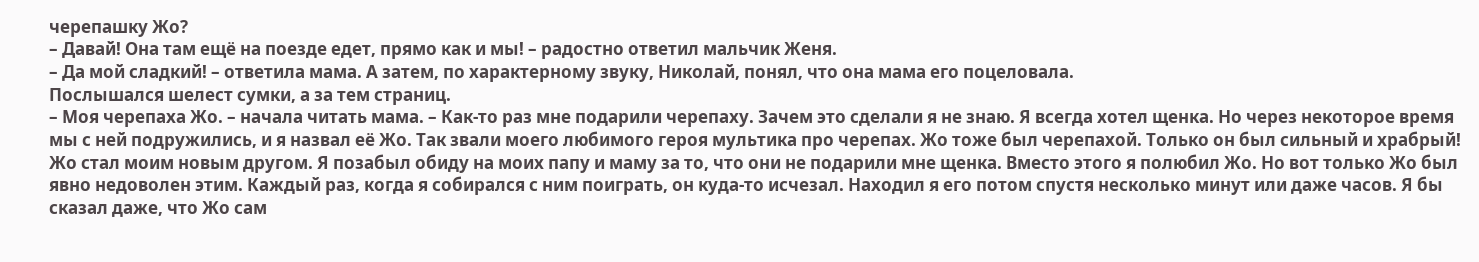черепашку Жо?
– Давай! Она там ещё на поезде едет, прямо как и мы! – радостно ответил мальчик Женя.
– Да мой сладкий! – ответила мама. А затем, по характерному звуку, Николай, понял, что она мама его поцеловала.
Послышался шелест сумки, а за тем страниц.
– Моя черепаха Жо. – начала читать мама. – Как-то раз мне подарили черепаху. Зачем это сделали я не знаю. Я всегда хотел щенка. Но через некоторое время мы с ней подружились, и я назвал её Жо. Так звали моего любимого героя мультика про черепах. Жо тоже был черепахой. Только он был сильный и храбрый! Жо стал моим новым другом. Я позабыл обиду на моих папу и маму за то, что они не подарили мне щенка. Вместо этого я полюбил Жо. Но вот только Жо был явно недоволен этим. Каждый раз, когда я собирался с ним поиграть, он куда-то исчезал. Находил я его потом спустя несколько минут или даже часов. Я бы сказал даже, что Жо сам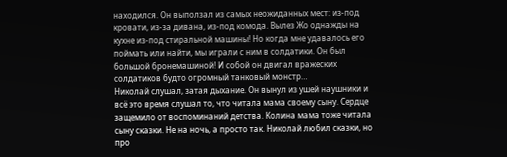находился. Он выползал из самых неожиданных мест: из-под кровати, из-за дивана, из-под комода. Вылез Жо однажды на кухне из-под стиральной машины! Но когда мне удавалось его поймать или найти, мы играли с ним в солдатики. Он был большой бронемашиной! И собой он двигал вражеских солдатиков будто огромный танковый монстр…
Николай слушал, затая дыхание. Он вынул из ушей наушники и всё это время слушал то, что читала мама своему сыну. Сердце защемило от воспоминаний детства. Колина мама тоже читала сыну сказки. Не на ночь, а просто так. Николай любил сказки, но про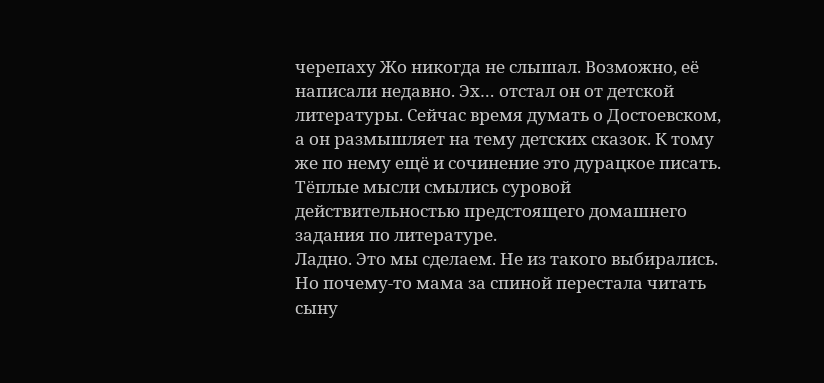черепаху Жо никогда не слышал. Возможно, её написали недавно. Эх… отстал он от детской литературы. Сейчас время думать о Достоевском, а он размышляет на тему детских сказок. К тому же по нему ещё и сочинение это дурацкое писать. Тёплые мысли смылись суровой действительностью предстоящего домашнего задания по литературе.
Ладно. Это мы сделаем. Не из такого выбирались. Но почему-то мама за спиной перестала читать сыну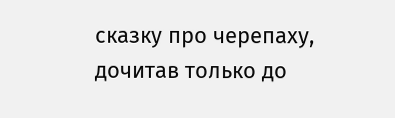сказку про черепаху, дочитав только до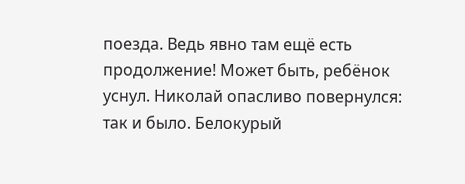поезда. Ведь явно там ещё есть продолжение! Может быть, ребёнок уснул. Николай опасливо повернулся: так и было. Белокурый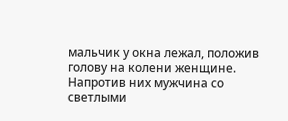мальчик у окна лежал, положив голову на колени женщине. Напротив них мужчина со светлыми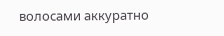волосами аккуратно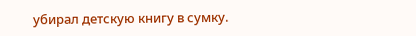убирал детскую книгу в сумку.